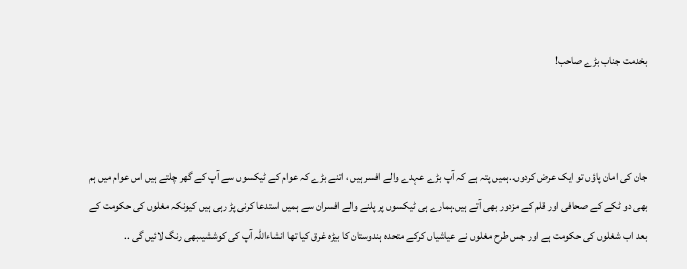بخدمت جناب بڑے صاحب!



جان کی امان پاؤں تو ایک عرض کردوں..ہمیں پتہ ہے کہ آپ بڑے عہدے والے افسر ہیں ، اتنے بڑے کہ عوام کے ٹیکسوں سے آپ کے گھر چلتے ہیں اس عوام میں ہم بھی دو ٹکے کے صحافی اور قلم کے مزدور بھی آتے ہیں.ہمارے ہی ٹیکسوں پر پلنے والے افسران سے ہمیں استدعا کرنی پڑ رہی ہیں کیونکہ مغلوں کی حکومت کے بعد اب شغلوں کی حکومت ہے اور جس طرح مغلوں نے عیاشیاں کرکے متحدہ ہندوستان کا بیڑہ غرق کیا تھا انشاءاللہ آپ کی کوششیںبھی رنگ لائیں گی ..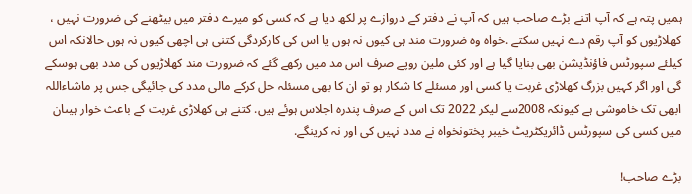ہمیں پتہ ہے کہ آپ اتنے بڑے صاحب ہیں کہ آپ نے دفتر کے دروازے پر لکھ دیا ہے کہ کسی کو میرے دفتر میں بیٹھنے کی ضرورت نہیں ، کھلاڑیوں کو آپ رقم دے نہیں سکتے .خواہ وہ ضرورت مند ہی کیوں نہ ہوں یا اس کی کارکردگی کتنی ہی اچھی کیوں نہ ہوں حالانکہ اس کیلئے سپورٹس فاؤنڈیشن بھی بنایا گیا ہے اور کئی ملین روپے صرف اس مد میں رکھے گئے کہ ضرورت مند کھلاڑیوں کی مدد بھی ہوسکے گی اور اگر کہیں بزرگ کھلاڑی غربت یا کسی اور مسئلے کا شکار ہو تو ان کا بھی مسئلہ حل کرکے مالی مدد کی جائیگی جس پر ماشاءاللہ ابھی تک خاموشی ہے کیونکہ 2008سے لیکر 2022 تک اس کے صرف پندرہ اجلاس ہوئے ہیں. کتنے ہی کھلاڑی غربت کے باعث خوار ہیںان میں کسی کی سپورٹس ڈائریکٹریٹ خیبر پختونخواہ نے مدد نہیں کی اور نہ کرینگے.

بڑے صاحب!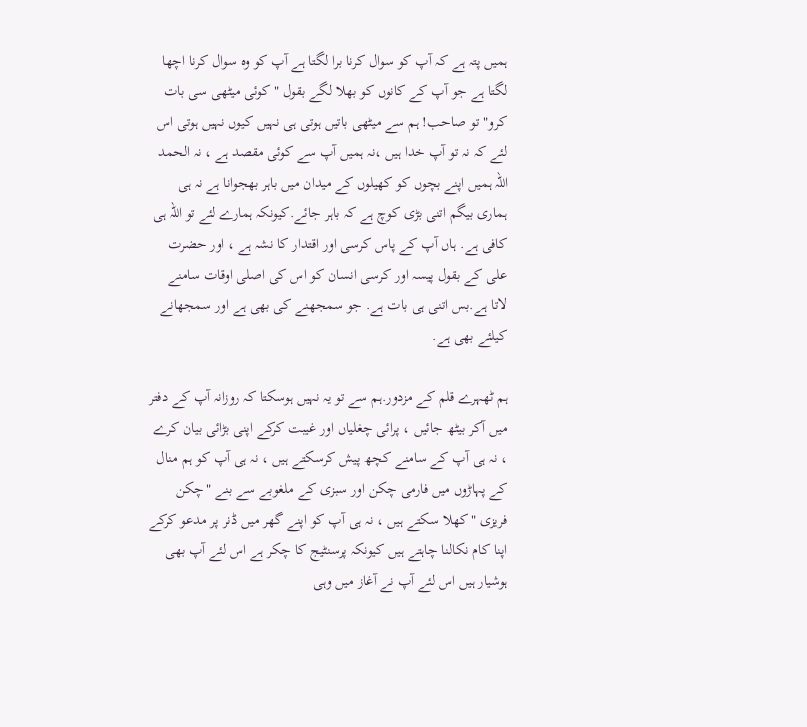ہمیں پتہ ہے کہ آپ کو سوال کرنا برا لگتا ہے آپ کو وہ سوال کرنا اچھا لگتا ہے جو آپ کے کانوں کو بھلا لگے بقول " کوئی میٹھی سی بات کرو" تو صاحب! ہم سے میٹھی باتیں ہوتی ہی نہیں کیوں نہیں ہوتی اس لئے کہ نہ تو آپ خدا ہیں ،نہ ہمیں آپ سے کوئی مقصد ہے ، نہ الحمد اللہ ہمیں اپنے بچوں کو کھیلوں کے میدان میں باہر بھجوانا ہے نہ ہی ہماری بیگم اتنی بڑی کوچ ہے کہ باہر جائے.کیونکہ ہمارے لئے تو اللہ ہی کافی ہے. ہاں آپ کے پاس کرسی اور اقتدار کا نشہ ہے ، اور حضرت علی کے بقول پیسہ اور کرسی انسان کو اس کی اصلی اوقات سامنے لاتا ہے.بس اتنی ہی بات ہے. جو سمجھنے کی بھی ہے اور سمجھانے کیلئے بھی ہے.

ہم ٹھہرے قلم کے مزدور.ہم سے تو یہ نہیں ہوسکتا کہ روزانہ آپ کے دفتر میں آکر بیٹھ جائیں ، پرائی چغلیاں اور غیبت کرکے اپنی بڑائی بیان کرے ، نہ ہی آپ کے سامنے کچھ پیش کرسکتے ہیں ، نہ ہی آپ کو ہم منال کے پہاڑوں میں فارمی چکن اور سبزی کے ملغوبے سے بنے "چکن فریزی "کھلا سکتے ہیں ، نہ ہی آپ کو اپنے گھر میں ڈنر پر مدعو کرکے اپنا کام نکالنا چاہتے ہیں کیونکہ پرسنٹیج کا چکر ہے اس لئے آپ بھی ہوشیار ہیں اس لئے آپ نے آغاز میں وہی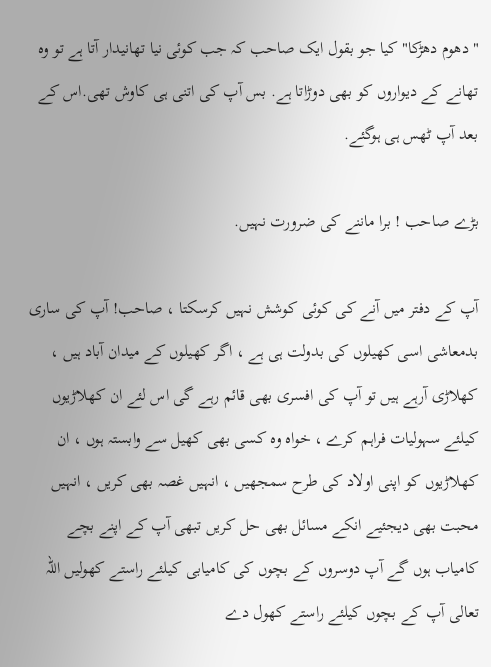"دھوم دھڑکا"کیا جو بقول ایک صاحب کہ جب کوئی نیا تھانیدار آتا ہے تو وہ تھانے کے دیواروں کو بھی دوڑاتا ہے. بس آپ کی اتنی ہی کاوش تھی.اس کے بعد آپ ٹھس ہی ہوگئے.

بڑے صاحب ! برا ماننے کی ضرورت نہیں.

آپ کے دفتر میں آنے کی کوئی کوشش نہیں کرسکتا ، صاحب! آپ کی ساری بدمعاشی اسی کھیلوں کی بدولت ہی ہے ، اگر کھیلوں کے میدان آباد ہیں ، کھلاڑی آرہے ہیں تو آپ کی افسری بھی قائم رہے گی اس لئے ان کھلاڑیوں کیلئے سہولیات فراہم کرے ، خواہ وہ کسی بھی کھیل سے وابستہ ہوں ، ان کھلاڑیوں کو اپنی اولاد کی طرح سمجھیں ، انہیں غصہ بھی کریں ، انہیں محبت بھی دیجئیے انکے مسائل بھی حل کریں تبھی آپ کے اپنے بچے کامیاب ہوں گے آپ دوسروں کے بچوں کی کامیابی کیلئے راستے کھولیں اللہ تعالی آپ کے بچوں کیلئے راستے کھول دے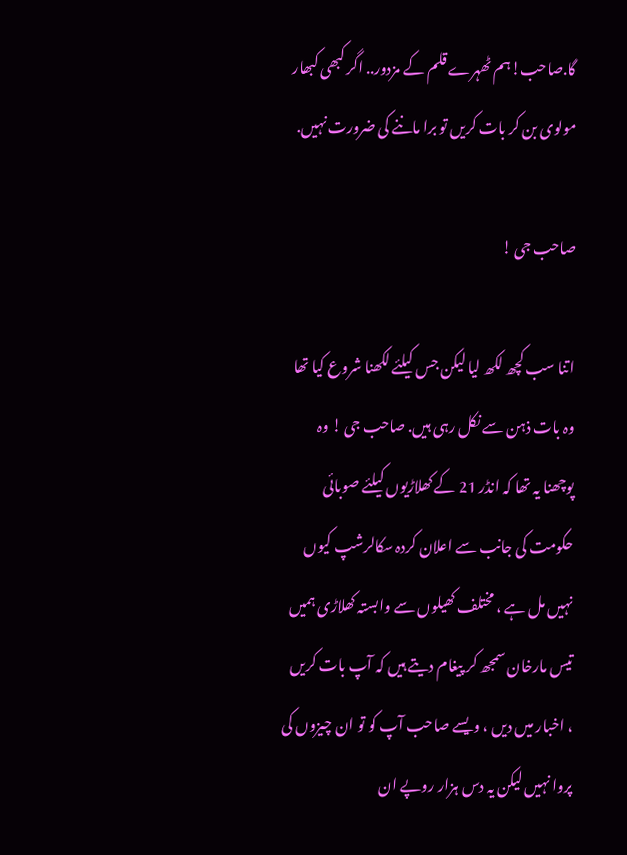گا.صاحب!ہم ٹھہرے قلم کے مزدور.. اگر کبھی کبھار مولوی بن کر بات کریں تو برا ماننے کی ضرورت نہیں.

صاحب جی !

اتنا سب کچھ لکھ لیا لیکن جس کیلئے لکھنا شروع کیا تھا وہ بات ذہن سے نکل رہی ہیں. صاحب جی ! وہ پوچھنا یہ تھا کہ انڈر 21 کے کھلاڑیوں کیلئے صوبائی حکومت کی جانب سے اعلان کردہ سکالرشپ کیوں نہیں مل ہے ، مختلف کھیلوں سے وابستہ کھلاڑی ہمیں تیس مارخان سمجھ کر پیغام دیتے ہیں کہ آپ بات کریں ، اخبار میں دیں ، ویسے صاحب آپ کو تو ان چیزوں کی پروا نہیں لیکن یہ دس ہزار روپے ان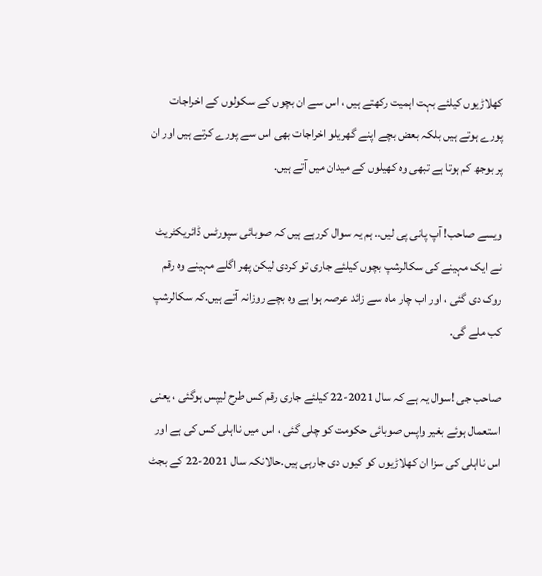کھلاڑیوں کیلئے بہت اہمیت رکھتے ہیں ، اس سے ان بچوں کے سکولوں کے اخراجات پورے ہوتے ہیں بلکہ بعض بچے اپنے گھریلو اخراجات بھی اس سے پورے کرتے ہیں اور ان پر بوجھ کم ہوتا ہے تبھی وہ کھیلوں کے میدان میں آتے ہیں.

ویسے صاحب! آپ پانی پی لیں.. ہم یہ سوال کررہے ہیں کہ صوبائی سپورٹس ڈائریکٹریٹ نے ایک مہینے کی سکالرشپ بچوں کیلئے جاری تو کردی لیکن پھر اگلے مہینے وہ رقم روک دی گئی ، اور اب چار ماہ سے زائد عرصہ ہوا ہے وہ بچے روزانہ آتے ہیں.کہ سکالرشپ کب ملے گی.

صاحب جی !سوال یہ ہے کہ سال 2021-22 کیلئے جاری رقم کس طرح لیپس ہوگئی ، یعنی استعمال ہوئے بغیر واپس صوبائی حکومت کو چلی گئی ، اس میں نااہلی کس کی ہے اور اس نااہلی کی سزا ان کھلاڑیوں کو کیوں دی جارہی ہیں.حالانکہ سال 2021-22 کے بجٹ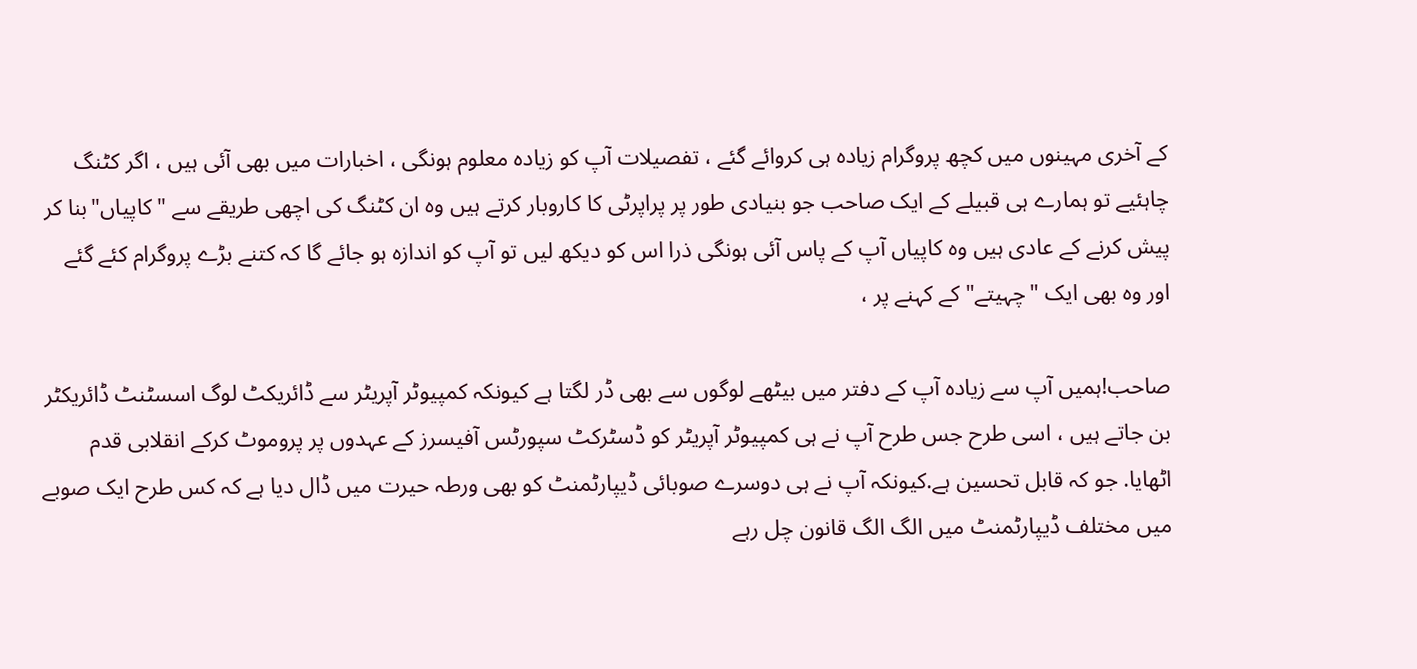کے آخری مہینوں میں کچھ پروگرام زیادہ ہی کروائے گئے ، تفصیلات آپ کو زیادہ معلوم ہونگی ، اخبارات میں بھی آئی ہیں ، اگر کٹنگ چاہئیے تو ہمارے ہی قبیلے کے ایک صاحب جو بنیادی طور پر پراپرٹی کا کاروبار کرتے ہیں وہ ان کٹنگ کی اچھی طریقے سے "کاپیاں"بنا کر پیش کرنے کے عادی ہیں وہ کاپیاں آپ کے پاس آئی ہونگی ذرا اس کو دیکھ لیں تو آپ کو اندازہ ہو جائے گا کہ کتنے بڑے پروگرام کئے گئے اور وہ بھی ایک "چہیتے" کے کہنے پر ،

صاحب!ہمیں آپ سے زیادہ آپ کے دفتر میں بیٹھے لوگوں سے بھی ڈر لگتا ہے کیونکہ کمپیوٹر آپریٹر سے ڈائریکٹ لوگ اسسٹنٹ ڈائریکٹر بن جاتے ہیں ، اسی طرح جس طرح آپ نے ہی کمپیوٹر آپریٹر کو ڈسٹرکٹ سپورٹس آفیسرز کے عہدوں پر پروموٹ کرکے انقلابی قدم اٹھایا. جو کہ قابل تحسین ہے.کیونکہ آپ نے ہی دوسرے صوبائی ڈیپارٹمنٹ کو بھی ورطہ حیرت میں ڈال دیا ہے کہ کس طرح ایک صوبے میں مختلف ڈیپارٹمنٹ میں الگ الگ قانون چل رہے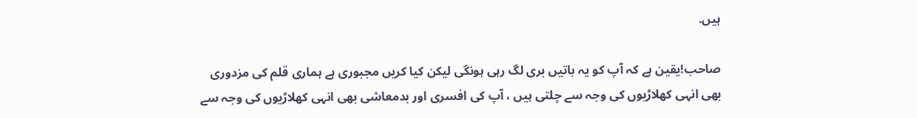ہیں.

صاحب!یقین ہے کہ آپ کو یہ باتیں بری لگ رہی ہونگی لیکن کیا کریں مجبوری ہے ہماری قلم کی مزدوری بھی انہی کھلاڑیوں کی وجہ سے چلتی ہیں ، آپ کی افسری اور بدمعاشی بھی انہی کھلاڑیوں کی وجہ سے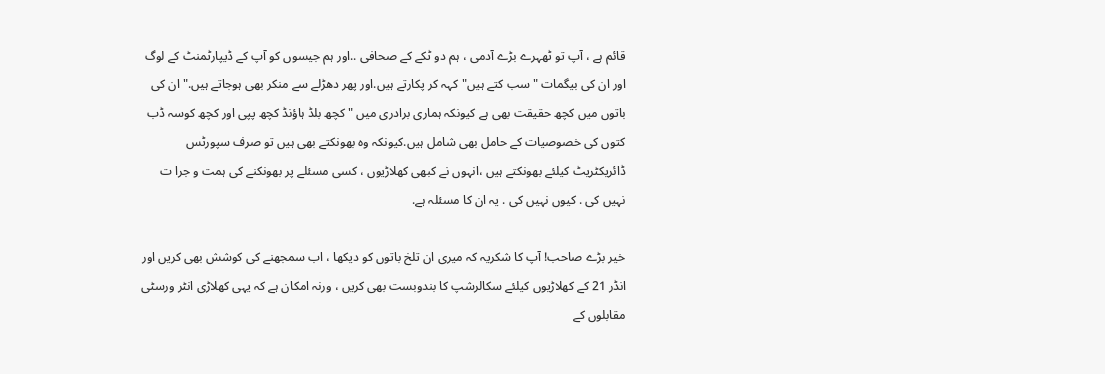قائم ہے ، آپ تو ٹھہرے بڑے آدمی ، ہم دو ٹکے کے صحافی ..اور ہم جیسوں کو آپ کے ڈیپارٹمنٹ کے لوگ اور ان کی بیگمات " سب کتے ہیں"کہہ کر پکارتے ہیں.اور پھر دھڑلے سے منکر بھی ہوجاتے ہیں." ان کی باتوں میں کچھ حقیقت بھی ہے کیونکہ ہماری برادری میں "کچھ بلڈ ہاؤنڈ کچھ پپی اور کچھ کوسہ ڈب کتوں کی خصوصیات کے حامل بھی شامل ہیں.کیونکہ وہ بھونکتے بھی ہیں تو صرف سپورٹس ڈائریکٹریٹ کیلئے بھونکتے ہیں ،انہوں نے کبھی کھلاڑیوں ، کسی مسئلے پر بھونکنے کی ہمت و جرا ت نہیں کی . کیوں نہیں کی . یہ ان کا مسئلہ ہے.

خیر بڑے صاحب! آپ کا شکریہ کہ میری ان تلخ باتوں کو دیکھا ، اب سمجھنے کی کوشش بھی کریں اور انڈر 21 کے کھلاڑیوں کیلئے سکالرشپ کا بندوبست بھی کریں ، ورنہ امکان ہے کہ یہی کھلاڑی انٹر ورسٹی مقابلوں کے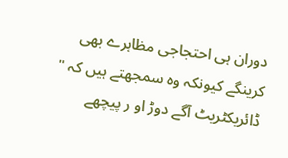دوران ہی احتجاجی مظاہرے بھی کرینگے کیونکہ وہ سمجھتے ہیں کہ " ڈائریکٹریٹ آگے دوڑ او ر پیچھے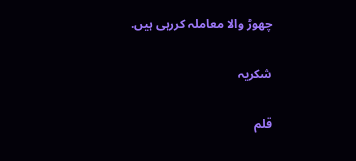چھوڑ والا معاملہ کررہی ہیں.

شکریہ

قلم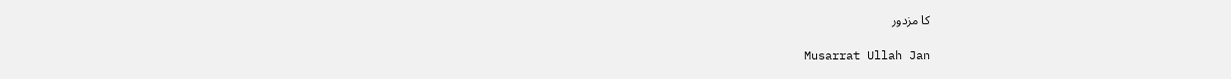کا مزدور

Musarrat Ullah Jan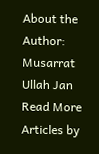About the Author: Musarrat Ullah Jan Read More Articles by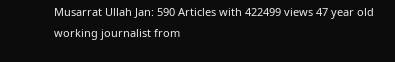Musarrat Ullah Jan: 590 Articles with 422499 views 47 year old working journalist from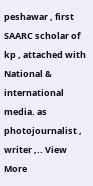peshawar , first SAARC scholar of kp , attached with National & international media. as photojournalist , writer ,.. View More